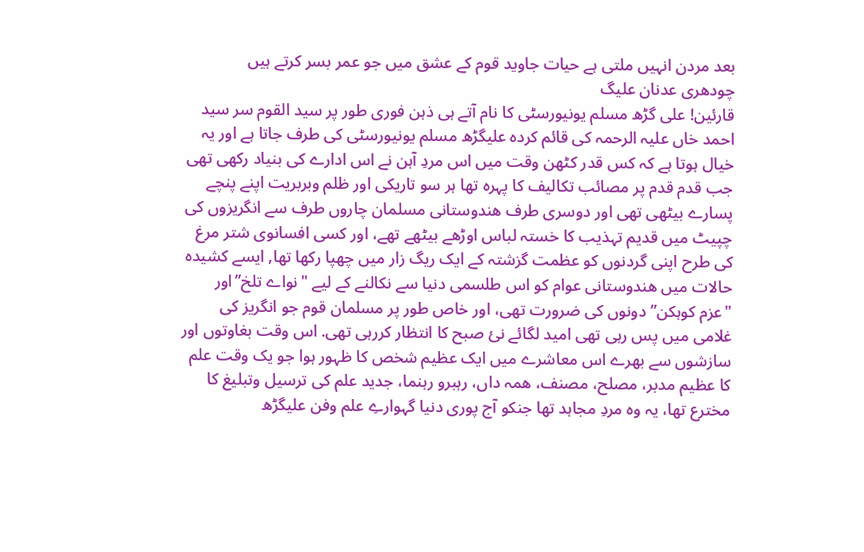بعد مردن انہیں ملتی ہے حیات جاوید قوم کے عشق میں جو عمر بسر کرتے ہیں
چودھری عدنان علیگ
قارئین! علی گڑھ مسلم یونیورسٹی کا نام آتے ہی ذہن فوری طور پر سید القوم سر سید احمد خاں علیہ الرحمہ کی قائم کردہ علیگڑھ مسلم یونیورسٹی کی طرف جاتا ہے اور یہ خیال ہوتا ہے کہ کس قدر کٹھن وقت میں اس مردِ آہن نے اس ادارے کی بنیاد رکھی تھی جب قدم قدم پر مصائب تکالیف کا پہرہ تھا ہر سو تاریکی اور ظلم وبربریت اپنے پنچے پسارے بیٹھی تھی اور دوسری طرف ھندوستانی مسلمان چاروں طرف سے انگریزوں کی چپیٹ میں قدیم تہذیب کا خستہ لباس اوڑھے بیٹھے تھے، اور کسی افسانوی شتر مرغ کی طرح اپنی گردنوں کو عظمت گزشتہ کے ایک ریگ زار میں چھپا رکھا تھا, ایسے کشیدہ حالات میں ھندوستانی عوام کو اس طلسمی دنیا سے نکالنے کے لیے "نواے تلخ”اور "عزم کوہکن” دونوں کی ضرورت تھی، اور خاص طور پر مسلمان قوم جو انگریز کی غلامی میں پس رہی تھی امید لگائے نئ صبح کا انتظار کررہی تھی. اس وقت بغاوتوں اور سازشوں سے بھرے اس معاشرے میں ایک عظیم شخص کا ظہور ہوا جو یک وقت علم کا عظیم مدبر، مصلح، مصنف، ھمہ داں، رہبرو رہنما، جدید علم کی ترسیل وتبلیغ کا مخترع تھا، یہ وہ مردِ مجاہد تھا جنکو آج پوری دنیا گہوارےِ علم وفن علیگڑھ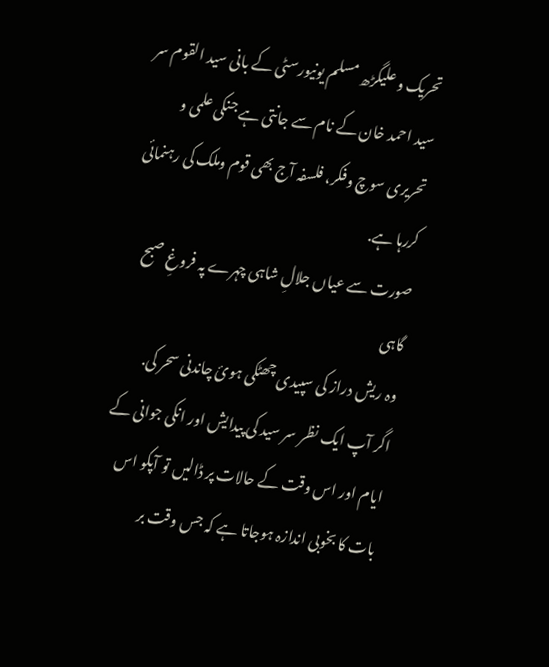تحریک و علیگڑھ مسلم یونیورسٹی کے بانی سید القوم سر سید احمد خان کے نام سے جانتی ہے جنکی علمی و تحریری سوچ وفکر، فلسفہ آج بھی قوم وملک کی رہنمائی کررہا ہے.
صورت سے عیاں جلالِ شاہی چہرے پہ فروغِ صبح گاہی
وہ ریش دراز کی سپیدی چھٹکی ہوئ چاندنی سحر کی.
اگر آپ ایک نظر سر سید کی پیدایش اور انکی جوانی کے ایام اور اس وقت کے حالات پر ڈالیں تو آپکو اس بات کا بخوبی اندازہ ہوجاتا ہے کہ جس وقت بر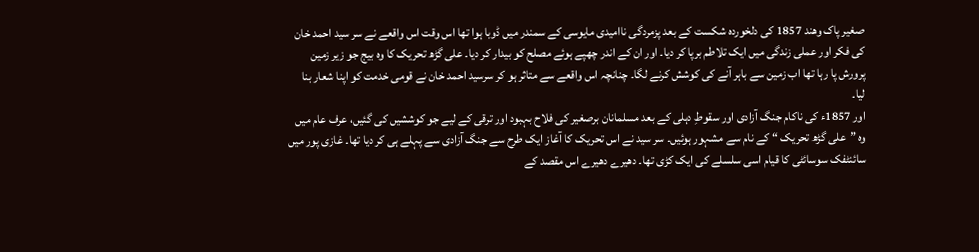صغیر پاک وھند 1857 کی دلخوردہ شکست کے بعد پزمردگی ناامیدی مایوسی کے سمندر میں ڈوبا ہوا تھا اس وقت اس واقعے نے سر سید احمد خان کی فکر اور عملی زندگی میں ایک تلاطم برپا کر دیا۔ اور ان کے اندر چھپے ہوئے مصلح کو بیدار کر دیا۔ علی گڑھ تحریک کا وہ بیج جو زیر زمین پرورش پا رہا تھا اب زمین سے باہر آنے کی کوشش کرنے لگا۔ چنانچہ اس واقعے سے متاثر ہو کر سرسید احمد خان نے قومی خدمت کو اپنا شعار بنا لیا۔
اور 1857ء کی ناکام جنگ آزادی اور سقوطِ دہلی کے بعد مسلمانان برصغیر کی فلاح بہبود اور ترقی کے لیے جو کوششیں کی گئیں، عرف عام میں وہ ”علی گڑھ تحریک “ کے نام سے مشہور ہوئیں۔ سر سید نے اس تحریک کا آغاز ایک طرح سے جنگ آزادی سے پہلے ہی کر دیا تھا۔ غازی پور میں سائنٹفک سوسائٹی کا قیام اسی سلسلے کی ایک کڑی تھا۔ دھیرے دھیرے اس مقصد کے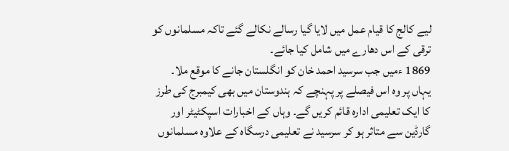لیے کالج کا قیام عمل میں لایا گیا رسالے نکالے گئے تاکہ مسلمانوں کو ترقی کے اس دھارے میں شامل کیا جائے۔
1869 ءمیں جب سرسید احمد خان کو انگلستان جانے کا موقع ملا۔ یہاں پر وہ اس فیصلے پر پہنچے کہ ہندوستان میں بھی کیمبرج کی طرز کا ایک تعلیمی ادارہ قائم کریں گے۔ وہاں کے اخبارات اسپکٹیٹر اور گارڈین سے متاثر ہو کر سرسید نے تعلیمی درسگاہ کے علاوہ مسلمانوں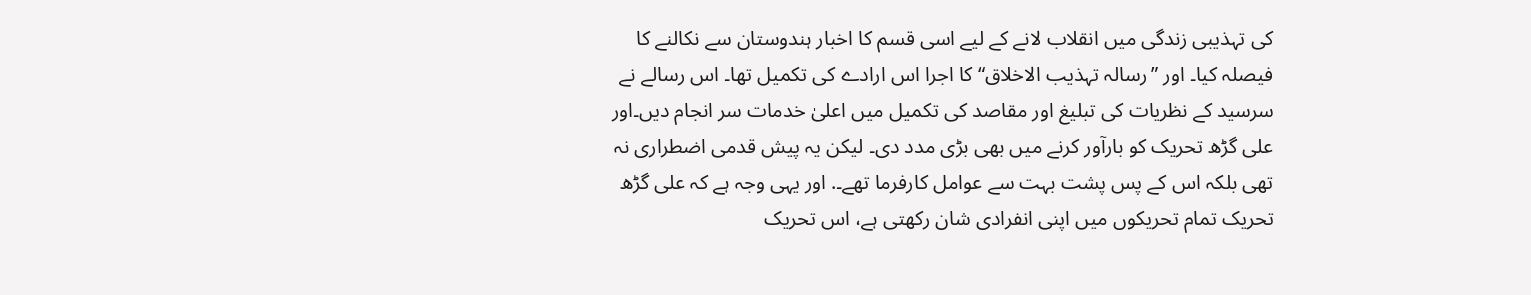کی تہذیبی زندگی میں انقلاب لانے کے لیے اسی قسم کا اخبار ہندوستان سے نکالنے کا فیصلہ کیا۔ اور ”رسالہ تہذیب الاخلاق“ کا اجرا اس ارادے کی تکمیل تھا۔ اس رسالے نے سرسید کے نظریات کی تبلیغ اور مقاصد کی تکمیل میں اعلیٰ خدمات سر انجام دیں۔اور علی گڑھ تحریک کو بارآور کرنے میں بھی بڑی مدد دی۔ لیکن یہ پیش قدمی اضطراری نہ تھی بلکہ اس کے پس پشت بہت سے عوامل کارفرما تھے۔. اور یہی وجہ ہے کہ علی گڑھ تحریک تمام تحریکوں میں اپنی انفرادی شان رکھتی ہے، اس تحریک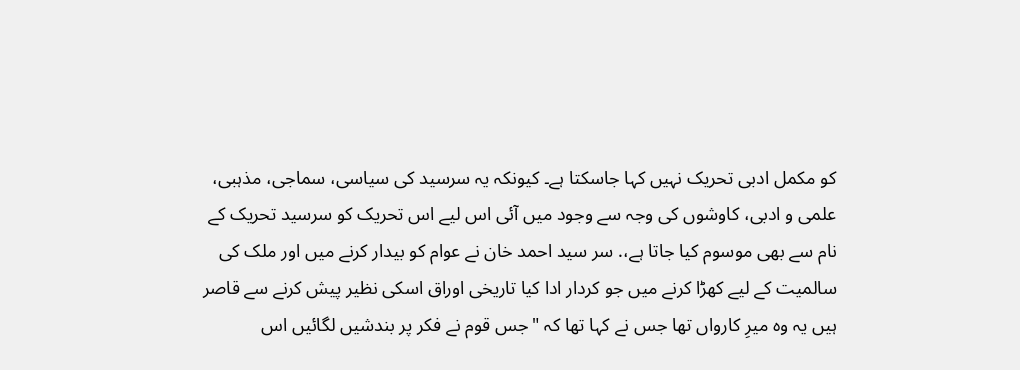کو مکمل ادبی تحریک نہیں کہا جاسکتا ہے۔ کیونکہ یہ سرسید کی سیاسی، سماجی، مذہبی، علمی و ادبی، کاوشوں کی وجہ سے وجود میں آئی اس لیے اس تحریک کو سرسید تحریک کے نام سے بھی موسوم کیا جاتا ہے،. سر سید احمد خان نے عوام کو بیدار کرنے میں اور ملک کی سالمیت کے لیے کھڑا کرنے میں جو کردار ادا کیا تاریخی اوراق اسکی نظیر پیش کرنے سے قاصر ہیں یہ وہ میرِ کارواں تھا جس نے کہا تھا کہ "جس قوم نے فکر پر بندشیں لگائیں اس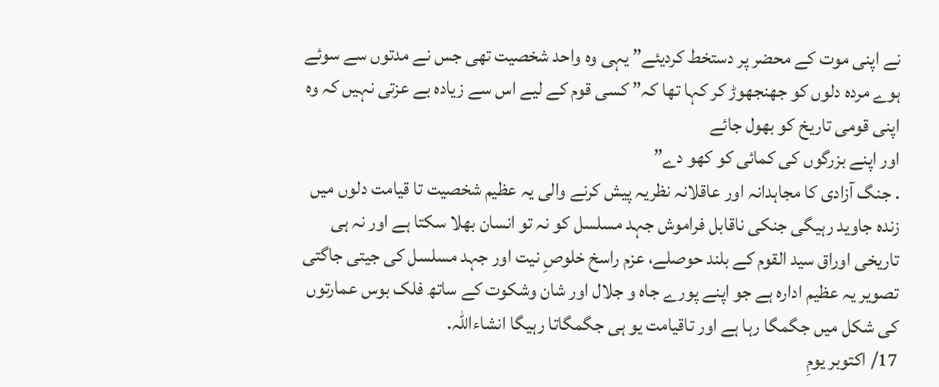نے اپنی موت کے محضر پر دستخط کردیئے” یہی وہ واحد شخصیت تھی جس نے مدتوں سے سوئے ہوے مردہ دلوں کو جھنجھوڑ کر کہا تھا کہ” کسی قوم کے لیے اس سے زیادہ بے عزتی نہیں کہ وہ اپنی قومی تاریخ کو بھول جائے
اور اپنے بزرگوں کی کمائی کو کھو دے”
. جنگ آزادی کا مجاہدانہ اور عاقلانہ نظریہ پیش کرنے والی یہ عظیم شخصیت تا قیامت دلوں میں زندہ جاوید رہیگی جنکی ناقابل فراموش جہد مسلسل کو نہ تو انسان بھلا سکتا ہے اور نہ ہی تاریخی اوراق سید القوم کے بلند حوصلے، عزم راسخ خلوصِ نیت اور جہد مسلسل کی جیتی جاگتی تصویر یہ عظیم ادارہ ہے جو اپنے پورے جاہ و جلال اور شان وشکوت کے ساتھ فلک بوس عمارتوں کی شکل میں جگمگا رہا ہے اور تاقیامت یو ہی جگمگاتا رہیگا انشاءاللہ.
17/ اکتوبر یومِ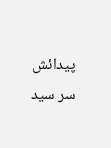پیدائش سر سید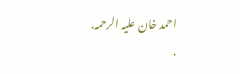احمد خان علیہ الرحمہ.
.